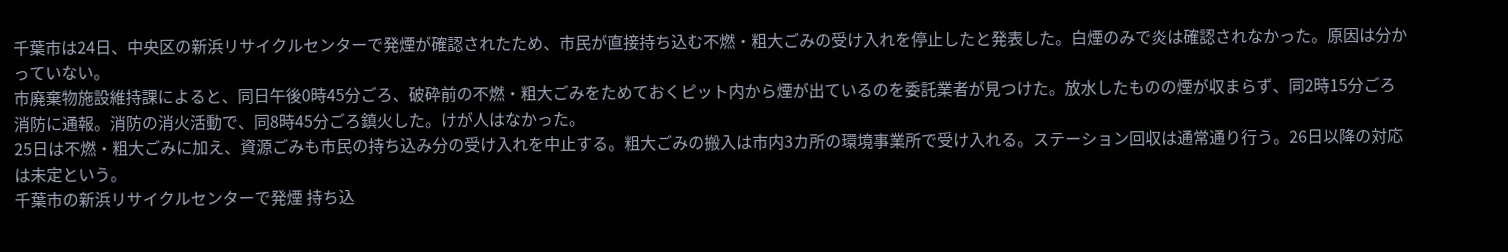千葉市は24日、中央区の新浜リサイクルセンターで発煙が確認されたため、市民が直接持ち込む不燃・粗大ごみの受け入れを停止したと発表した。白煙のみで炎は確認されなかった。原因は分かっていない。
市廃棄物施設維持課によると、同日午後0時45分ごろ、破砕前の不燃・粗大ごみをためておくピット内から煙が出ているのを委託業者が見つけた。放水したものの煙が収まらず、同2時15分ごろ消防に通報。消防の消火活動で、同8時45分ごろ鎮火した。けが人はなかった。
25日は不燃・粗大ごみに加え、資源ごみも市民の持ち込み分の受け入れを中止する。粗大ごみの搬入は市内3カ所の環境事業所で受け入れる。ステーション回収は通常通り行う。26日以降の対応は未定という。
千葉市の新浜リサイクルセンターで発煙 持ち込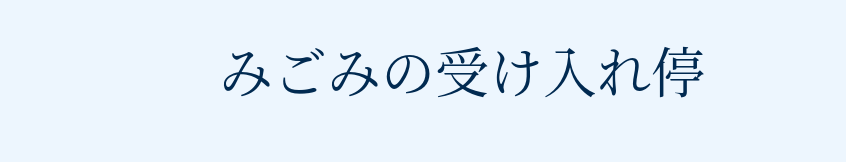みごみの受け入れ停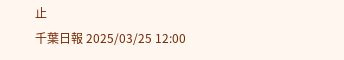止
千葉日報 2025/03/25 12:00